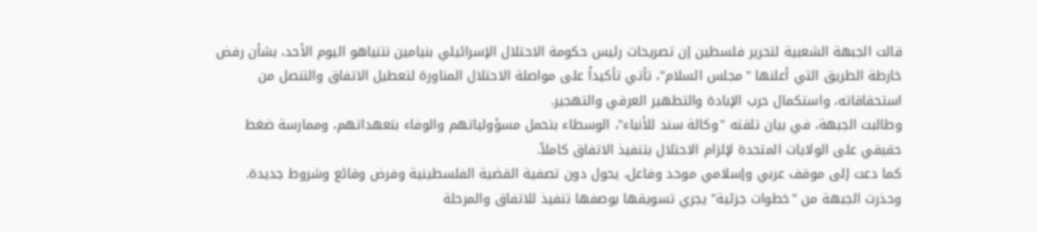قالت الجبهة الشعبية لتحرير فلسطين إن تصريحات رئيس حكومة الاحتلال الإسرائيلي بنيامين نتنياهو اليوم الأحد، بشأن رفض خارطة الطريق التي أعلنها "مجلس السلام"، تأتي تأكيداً على مواصلة الاحتلال المناورة لتعطيل الاتفاق والتنصل من استحقاقاته، واستكمال حرب الإبادة والتطهير العرقي والتهجير.
وطالبت الجبهة، في بيان تلقته "وكالة سند للأنباء"، الوسطاء بتحمل مسؤولياتهم والوفاء بتعهداتهم، وممارسة ضغط حقيقي على الولايات المتحدة لإلزام الاحتلال بتنفيذ الاتفاق كاملاً.
كما دعت إلى موقف عربي وإسلامي موحد وفاعل، يحول دون تصفية القضية الفلسطينية وفرض وقائع وشروط جديدة.
وحذرت الجبهة من "خطوات جزئية" يجري تسويقها بوصفها تنفيذ للاتفاق والمرحلة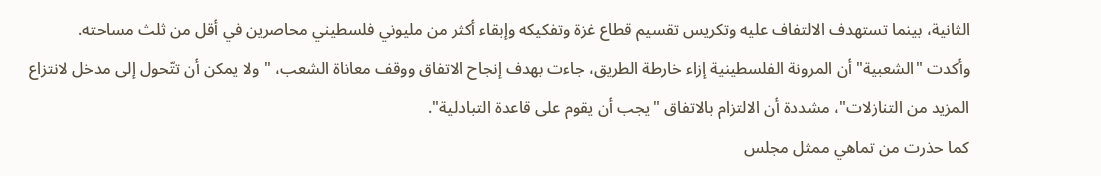الثانية، بينما تستهدف الالتفاف عليه وتكريس تقسيم قطاع غزة وتفكيكه وإبقاء أكثر من مليوني فلسطيني محاصرين في أقل من ثلث مساحته.
وأكدت "الشعبية" أن المرونة الفلسطينية إزاء خارطة الطريق، جاءت بهدف إنجاح الاتفاق ووقف معاناة الشعب، "ولا يمكن أن تتّحول إلى مدخل لانتزاع المزيد من التنازلات"، مشددة أن الالتزام بالاتفاق "يجب أن يقوم على قاعدة التبادلية".
كما حذرت من تماهي ممثل مجلس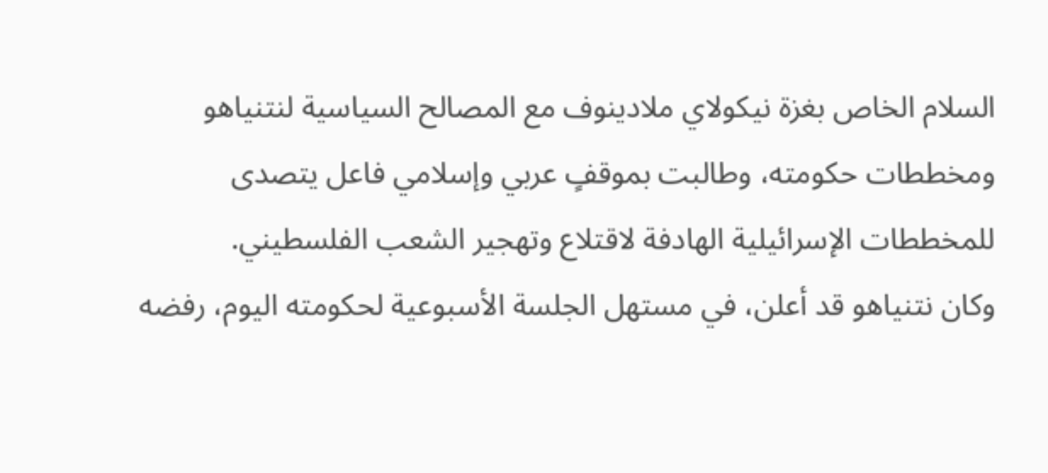السلام الخاص بغزة نيكولاي ملادينوف مع المصالح السياسية لنتنياهو ومخططات حكومته، وطالبت بموقفٍ عربي وإسلامي فاعل يتصدى للمخططات الإسرائيلية الهادفة لاقتلاع وتهجير الشعب الفلسطيني.
وكان نتنياهو قد أعلن، في مستهل الجلسة الأسبوعية لحكومته اليوم، رفضه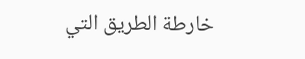خارطة الطريق التي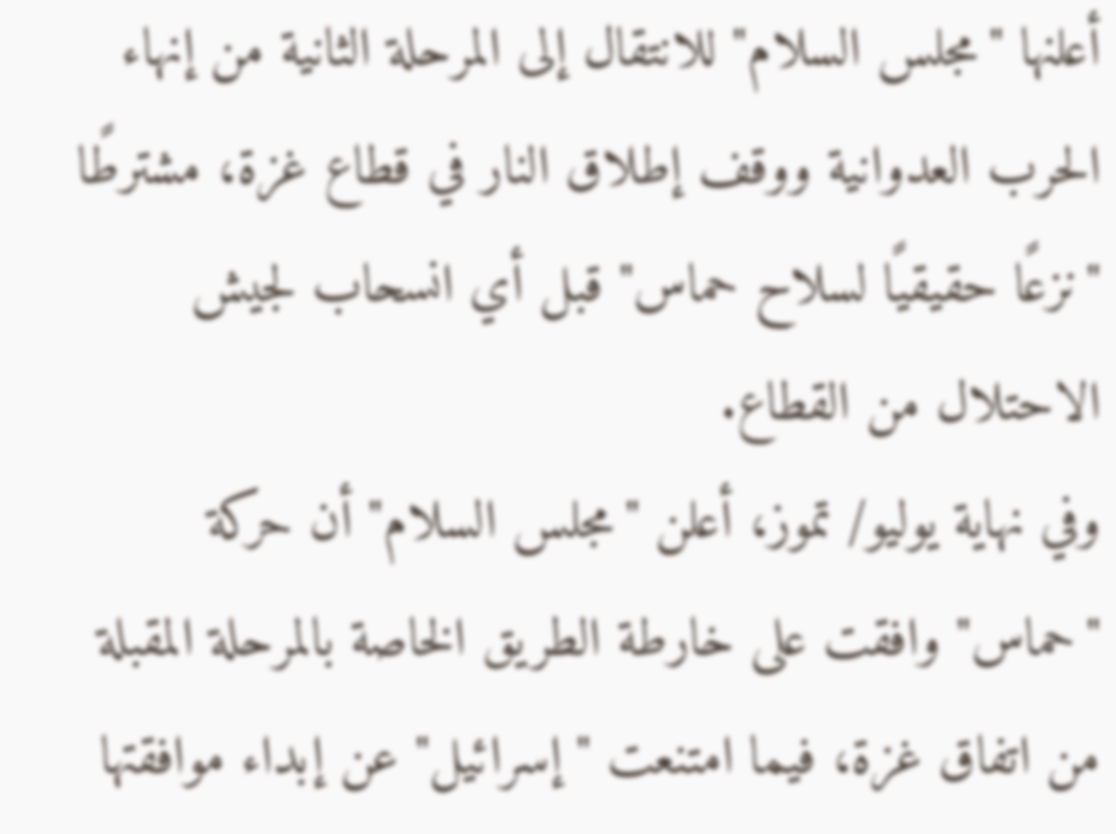أعلنها "مجلس السلام" للانتقال إلى المرحلة الثانية من إنهاء الحرب العدوانية ووقف إطلاق النار في قطاع غزة، مشترطًا "نزعًا حقيقيًا لسلاح حماس" قبل أي انسحاب لجيش الاحتلال من القطاع.
وفي نهاية يوليو/ تموز، أعلن "مجلس السلام" أن حركة "حماس" وافقت على خارطة الطريق الخاصة بالمرحلة المقبلة من اتفاق غزة، فيما امتنعت "إسرائيل" عن إبداء موافقتها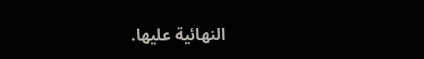النهائية عليها.